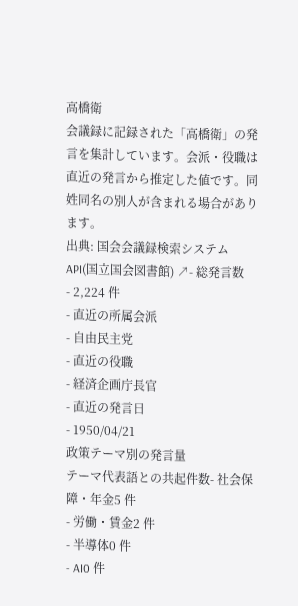高橋衛
会議録に記録された「高橋衛」の発言を集計しています。会派・役職は直近の発言から推定した値です。同姓同名の別人が含まれる場合があります。
出典: 国会会議録検索システム API(国立国会図書館) ↗- 総発言数
- 2,224 件
- 直近の所属会派
- 自由民主党
- 直近の役職
- 経済企画庁長官
- 直近の発言日
- 1950/04/21
政策テーマ別の発言量
テーマ代表語との共起件数- 社会保障・年金5 件
- 労働・賃金2 件
- 半導体0 件
- AI0 件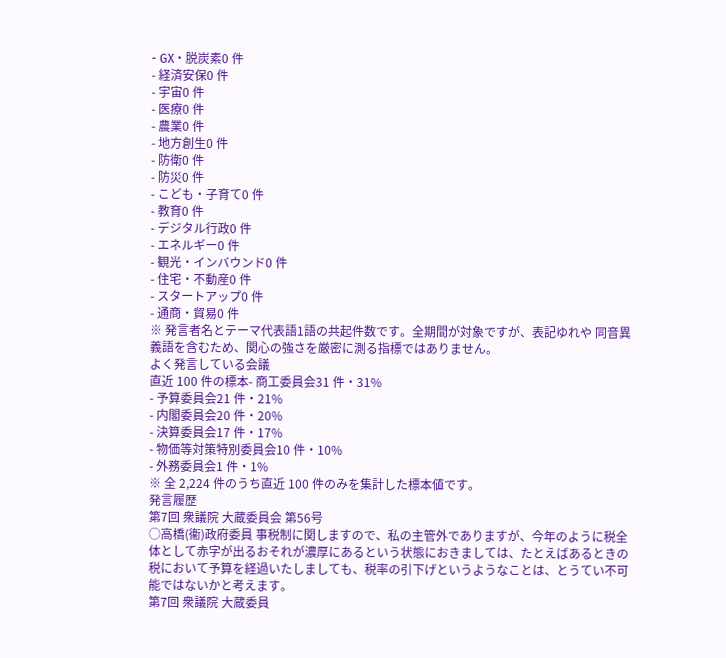- GX・脱炭素0 件
- 経済安保0 件
- 宇宙0 件
- 医療0 件
- 農業0 件
- 地方創生0 件
- 防衛0 件
- 防災0 件
- こども・子育て0 件
- 教育0 件
- デジタル行政0 件
- エネルギー0 件
- 観光・インバウンド0 件
- 住宅・不動産0 件
- スタートアップ0 件
- 通商・貿易0 件
※ 発言者名とテーマ代表語1語の共起件数です。全期間が対象ですが、表記ゆれや 同音異義語を含むため、関心の強さを厳密に測る指標ではありません。
よく発言している会議
直近 100 件の標本- 商工委員会31 件・31%
- 予算委員会21 件・21%
- 内閣委員会20 件・20%
- 決算委員会17 件・17%
- 物価等対策特別委員会10 件・10%
- 外務委員会1 件・1%
※ 全 2,224 件のうち直近 100 件のみを集計した標本値です。
発言履歴
第7回 衆議院 大蔵委員会 第56号
○高橋(衞)政府委員 事税制に関しますので、私の主管外でありますが、今年のように税全体として赤字が出るおそれが濃厚にあるという状態におきましては、たとえばあるときの税において予算を経過いたしましても、税率の引下げというようなことは、とうてい不可能ではないかと考えます。
第7回 衆議院 大蔵委員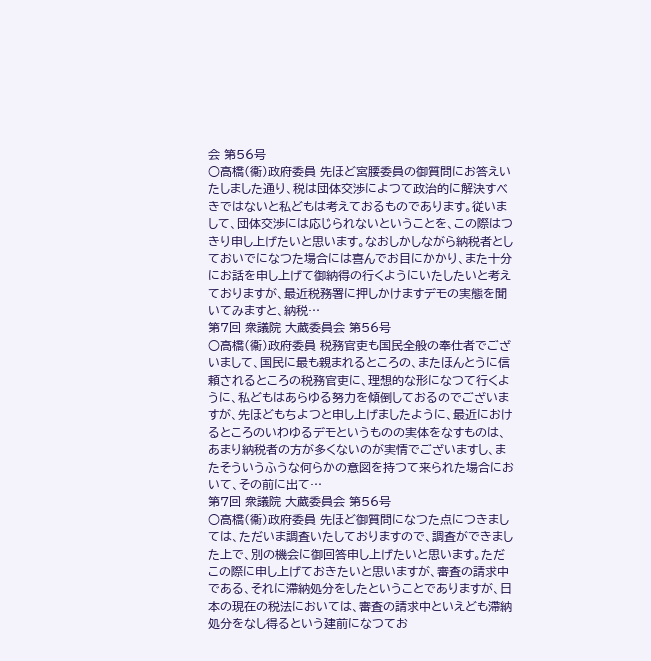会 第56号
○高橋(衞)政府委員 先ほど宮腰委員の御質問にお答えいたしました通り、税は団体交渉によつて政治的に解決すべきではないと私どもは考えておるものであります。従いまして、団体交渉には応じられないということを、この際はつきり申し上げたいと思います。なおしかしながら納税者としておいでになつた場合には喜んでお目にかかり、また十分にお話を申し上げて御納得の行くようにいたしたいと考えておりますが、最近税務署に押しかけますデモの実態を聞いてみますと、納税…
第7回 衆議院 大蔵委員会 第56号
○高橋(衞)政府委員 税務官吏も国民全般の奉仕者でございまして、国民に最も親まれるところの、またほんとうに信頼されるところの税務官吏に、理想的な形になつて行くように、私どもはあらゆる努力を傾倒しておるのでございますが、先ほどもちよつと申し上げましたように、最近におけるところのいわゆるデモというものの実体をなすものは、あまり納税者の方が多くないのが実情でございますし、またそういうふうな何らかの意図を持つて来られた場合において、その前に出て…
第7回 衆議院 大蔵委員会 第56号
○高橋(衞)政府委員 先ほど御質問になつた点につきましては、ただいま調査いたしておりますので、調査ができました上で、別の機会に御回答申し上げたいと思います。ただこの際に申し上げておきたいと思いますが、審査の請求中である、それに滯納処分をしたということでありますが、日本の現在の税法においては、審査の請求中といえども滯納処分をなし得るという建前になつてお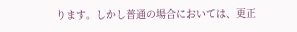ります。しかし普通の場合においては、更正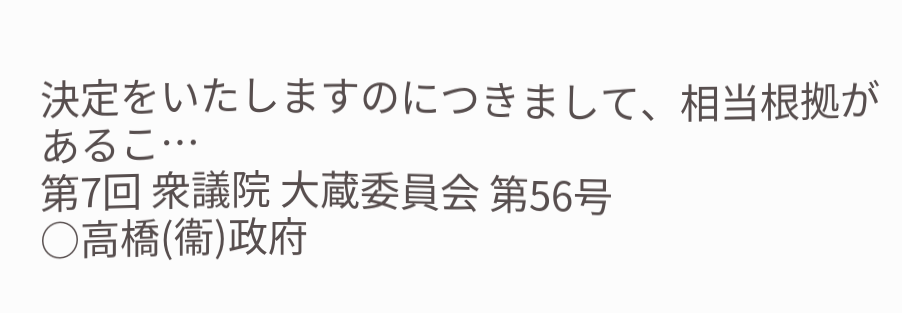決定をいたしますのにつきまして、相当根拠があるこ…
第7回 衆議院 大蔵委員会 第56号
○高橋(衞)政府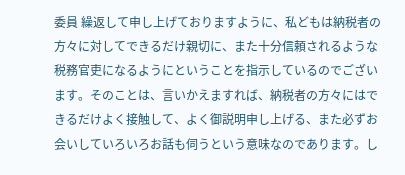委員 繰返して申し上げておりますように、私どもは納税者の方々に対してできるだけ親切に、また十分信頼されるような税務官吏になるようにということを指示しているのでございます。そのことは、言いかえますれば、納税者の方々にはできるだけよく接触して、よく御説明申し上げる、また必ずお会いしていろいろお話も伺うという意味なのであります。し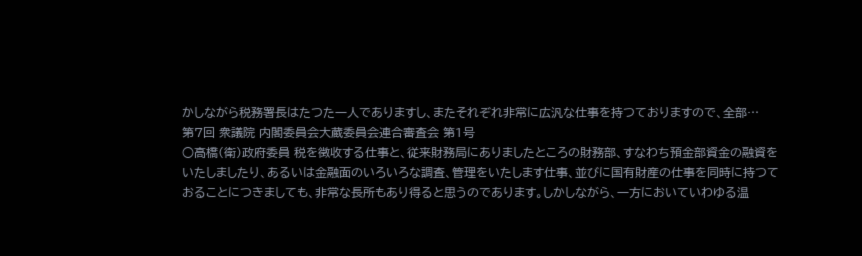かしながら税務署長はたつた一人でありますし、またそれぞれ非常に広汎な仕事を持つておりますので、全部…
第7回 衆議院 内閣委員会大蔵委員会連合審査会 第1号
○高橋(衛)政府委員 税を徴收する仕事と、従来財務局にありましたところの財務部、すなわち預金部資金の融資をいたしましたり、あるいは金融面のいろいろな調査、管理をいたします仕事、並びに国有財産の仕事を同時に持つておることにつきましても、非常な長所もあり得ると思うのであります。しかしながら、一方においていわゆる温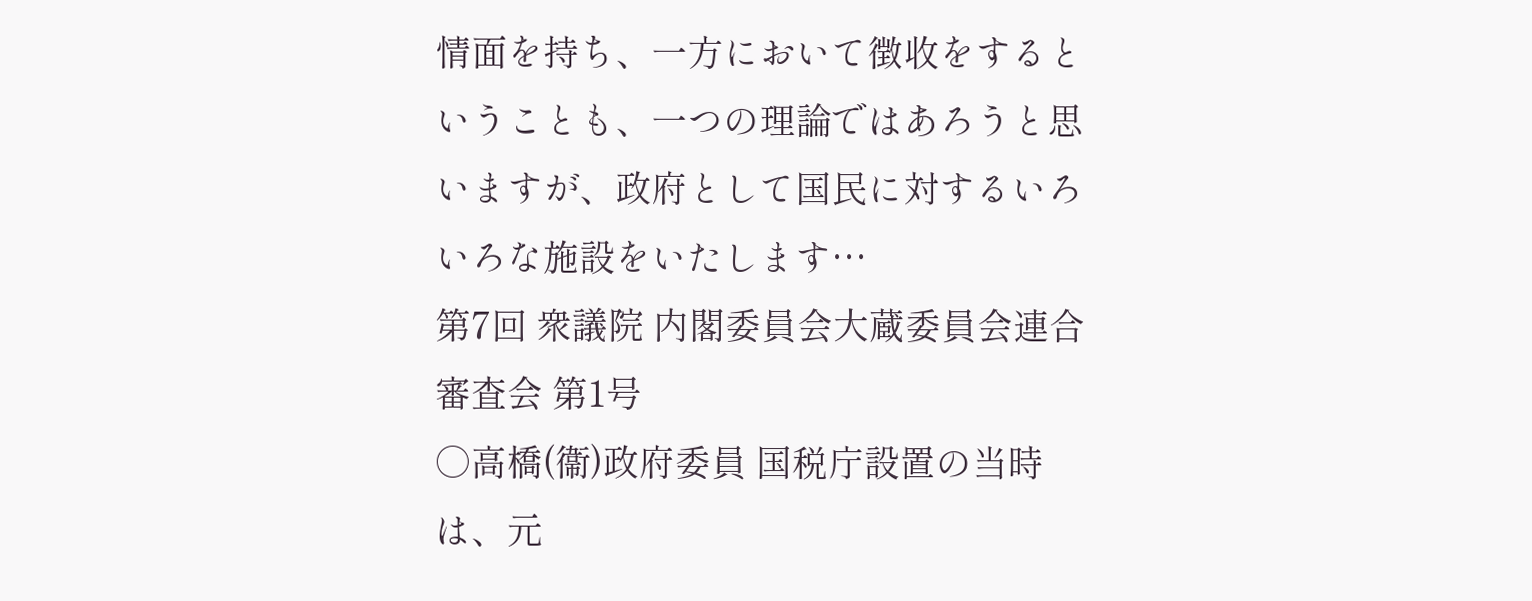情面を持ち、一方において徴收をするということも、一つの理論ではあろうと思いますが、政府として国民に対するいろいろな施設をいたします…
第7回 衆議院 内閣委員会大蔵委員会連合審査会 第1号
○高橋(衞)政府委員 国税庁設置の当時は、元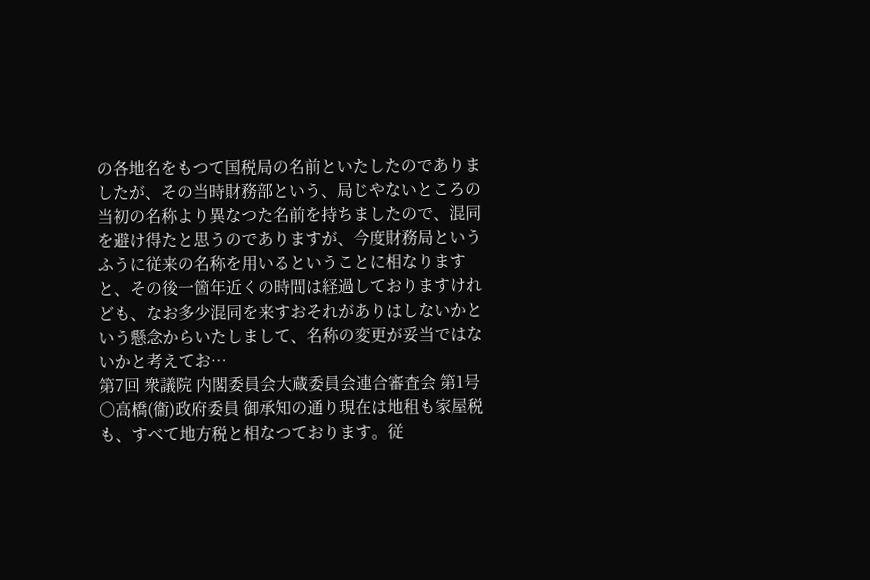の各地名をもつて国税局の名前といたしたのでありましたが、その当時財務部という、局じやないところの当初の名称より異なつた名前を持ちましたので、混同を避け得たと思うのでありますが、今度財務局というふうに従来の名称を用いるということに相なりますと、その後一箇年近くの時間は経過しておりますけれども、なお多少混同を来すおそれがありはしないかという懸念からいたしまして、名称の変更が妥当ではないかと考えてお…
第7回 衆議院 内閣委員会大蔵委員会連合審査会 第1号
○高橋(衞)政府委員 御承知の通り現在は地租も家屋税も、すべて地方税と相なつております。従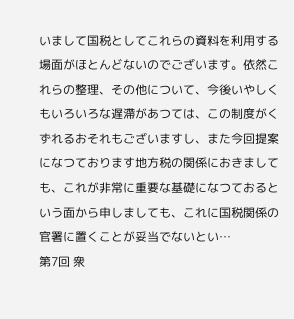いまして国税としてこれらの資料を利用する場面がほとんどないのでございます。依然これらの整理、その他について、今後いやしくもいろいろな遅滯があつては、この制度がくずれるおそれもございますし、また今回提案になつております地方税の関係におきましても、これが非常に重要な基礎になつておるという面から申しましても、これに国税関係の官署に置くことが妥当でないとい…
第7回 衆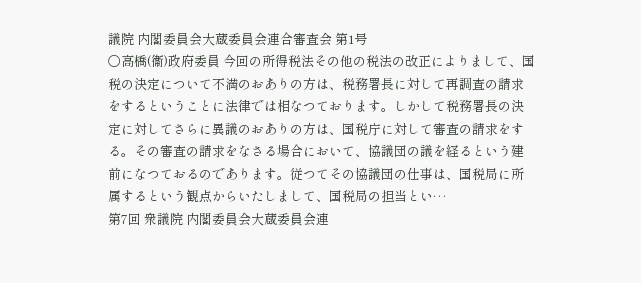議院 内閣委員会大蔵委員会連合審査会 第1号
○高橋(衞)政府委員 今回の所得税法その他の税法の改正によりまして、国税の決定について不満のおありの方は、税務署長に対して再調査の請求をするということに法律では相なつております。しかして税務署長の決定に対してさらに異議のおありの方は、国税庁に対して審査の請求をする。その審査の請求をなさる場合において、協議団の議を経るという建前になつておるのであります。従つてその協議団の仕事は、国税局に所属するという観点からいたしまして、国税局の担当とい…
第7回 衆議院 内閣委員会大蔵委員会連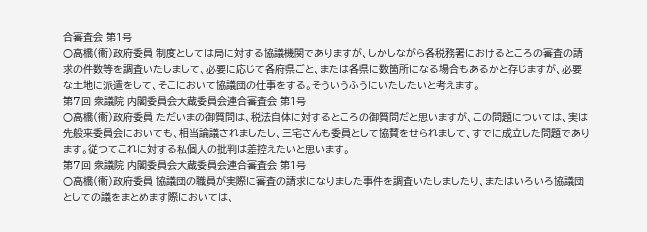合審査会 第1号
○高橋(衞)政府委員 制度としては局に対する協議機関でありますが、しかしながら各税務署におけるところの審査の請求の件数等を調査いたしまして、必要に応じて各府県ごと、または各県に数箇所になる場合もあるかと存じますが、必要な土地に派遣をして、そこにおいて協議団の仕事をする。そういうふうにいたしたいと考えます。
第7回 衆議院 内閣委員会大蔵委員会連合審査会 第1号
○高橋(衞)政府委員 ただいまの御質問は、税法自体に対するところの御質問だと思いますが、この問題については、実は先般来委員会においても、相当論議されましたし、三宅さんも委員として協賛をせられまして、すでに成立した問題であります。従つてこれに対する私個人の批判は差控えたいと思います。
第7回 衆議院 内閣委員会大蔵委員会連合審査会 第1号
○高橋(衞)政府委員 協議団の職員が実際に審査の請求になりました事件を調査いたしましたり、またはいろいろ協議団としての議をまとめます際においては、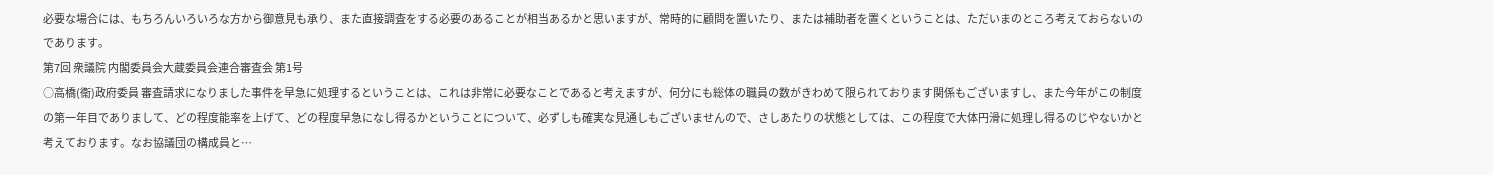必要な場合には、もちろんいろいろな方から御意見も承り、また直接調査をする必要のあることが相当あるかと思いますが、常時的に顧問を置いたり、または補助者を置くということは、ただいまのところ考えておらないのであります。
第7回 衆議院 内閣委員会大蔵委員会連合審査会 第1号
○高橋(衞)政府委員 審査請求になりました事件を早急に処理するということは、これは非常に必要なことであると考えますが、何分にも総体の職員の数がきわめて限られております関係もございますし、また今年がこの制度の第一年目でありまして、どの程度能率を上げて、どの程度早急になし得るかということについて、必ずしも確実な見通しもございませんので、さしあたりの状態としては、この程度で大体円滑に処理し得るのじやないかと考えております。なお協議団の構成員と…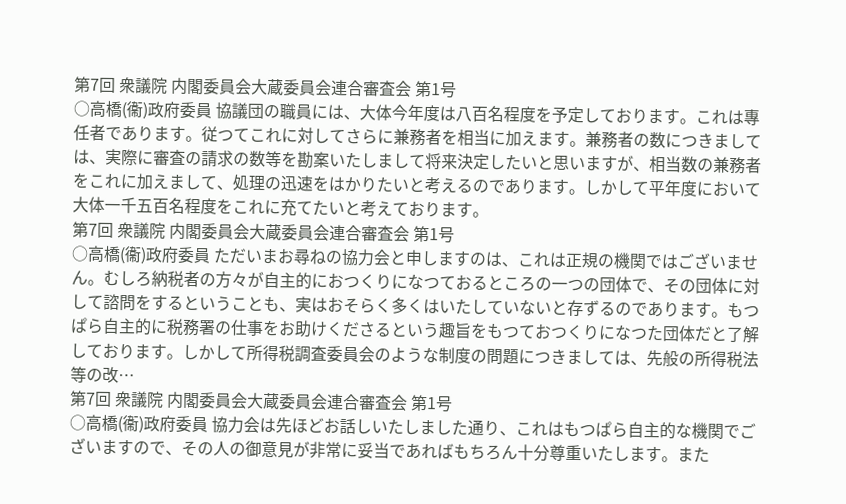第7回 衆議院 内閣委員会大蔵委員会連合審査会 第1号
○高橋(衞)政府委員 協議団の職員には、大体今年度は八百名程度を予定しております。これは專任者であります。従つてこれに対してさらに兼務者を相当に加えます。兼務者の数につきましては、実際に審査の請求の数等を勘案いたしまして将来決定したいと思いますが、相当数の兼務者をこれに加えまして、処理の迅速をはかりたいと考えるのであります。しかして平年度において大体一千五百名程度をこれに充てたいと考えております。
第7回 衆議院 内閣委員会大蔵委員会連合審査会 第1号
○高橋(衞)政府委員 ただいまお尋ねの協力会と申しますのは、これは正規の機関ではございません。むしろ納税者の方々が自主的におつくりになつておるところの一つの団体で、その団体に対して諮問をするということも、実はおそらく多くはいたしていないと存ずるのであります。もつぱら自主的に税務署の仕事をお助けくださるという趣旨をもつておつくりになつた団体だと了解しております。しかして所得税調査委員会のような制度の問題につきましては、先般の所得税法等の改…
第7回 衆議院 内閣委員会大蔵委員会連合審査会 第1号
○高橋(衞)政府委員 協力会は先ほどお話しいたしました通り、これはもつぱら自主的な機関でございますので、その人の御意見が非常に妥当であればもちろん十分尊重いたします。また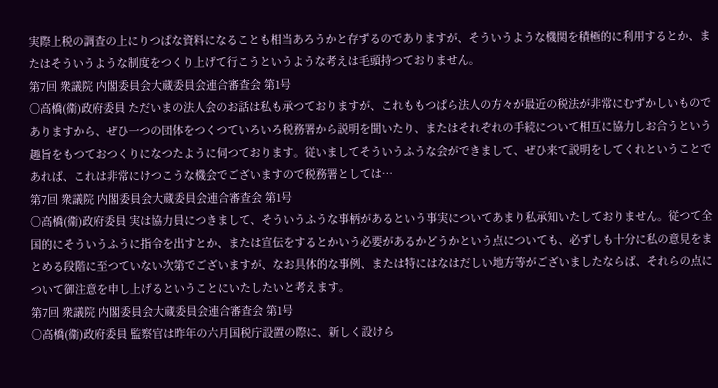実際上税の調査の上にりつぱな資料になることも相当あろうかと存ずるのでありますが、そういうような機関を積極的に利用するとか、またはそういうような制度をつくり上げて行こうというような考えは毛頭持つておりません。
第7回 衆議院 内閣委員会大蔵委員会連合審査会 第1号
○高橋(衞)政府委員 ただいまの法人会のお話は私も承つておりますが、これももつぱら法人の方々が最近の税法が非常にむずかしいものでありますから、ぜひ一つの団体をつくつていろいろ税務署から説明を聞いたり、またはそれぞれの手続について相互に協力しお合うという趣旨をもつておつくりになつたように伺つております。従いましてそういうふうな会ができまして、ぜひ来て説明をしてくれということであれば、これは非常にけつこうな機会でございますので税務署としては…
第7回 衆議院 内閣委員会大蔵委員会連合審査会 第1号
○高橋(衞)政府委員 実は協力員につきまして、そういうふうな事柄があるという事実についてあまり私承知いたしておりません。従つて全国的にそういうふうに指令を出すとか、または宣伝をするとかいう必要があるかどうかという点についても、必ずしも十分に私の意見をまとめる段階に至つていない次第でございますが、なお具体的な事例、または特にはなはだしい地方等がございましたならば、それらの点について御注意を申し上げるということにいたしたいと考えます。
第7回 衆議院 内閣委員会大蔵委員会連合審査会 第1号
○高橋(衞)政府委員 監察官は昨年の六月国税庁設置の際に、新しく設けら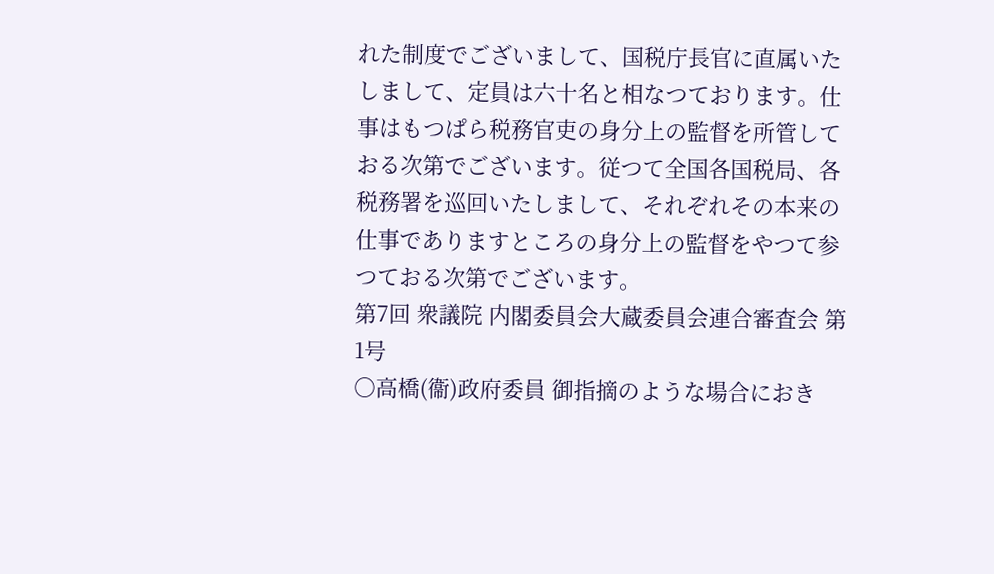れた制度でございまして、国税庁長官に直属いたしまして、定員は六十名と相なつております。仕事はもつぱら税務官吏の身分上の監督を所管しておる次第でございます。従つて全国各国税局、各税務署を巡回いたしまして、それぞれその本来の仕事でありますところの身分上の監督をやつて参つておる次第でございます。
第7回 衆議院 内閣委員会大蔵委員会連合審査会 第1号
○高橋(衞)政府委員 御指摘のような場合におき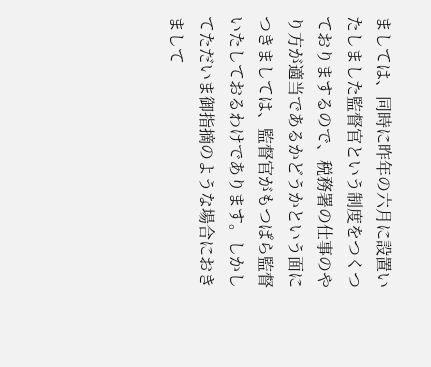ましては、同時に昨年の六月に設置いたしました監督官という制度をつくつておりまするので、税務署の仕事のやり方が適当であるかどうかという面につきましては、監督官がもつぱら監督いたしておるわけであります。しかしてただいま御指摘のような場合におきまして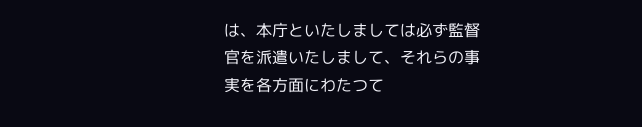は、本庁といたしましては必ず監督官を派遣いたしまして、それらの事実を各方面にわたつて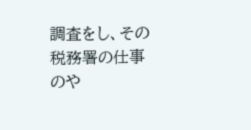調査をし、その税務署の仕事のや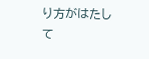り方がはたして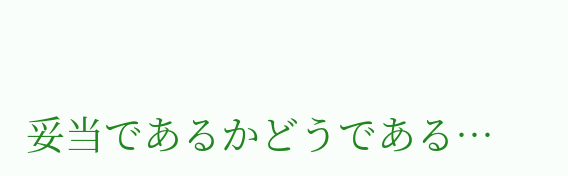妥当であるかどうである…